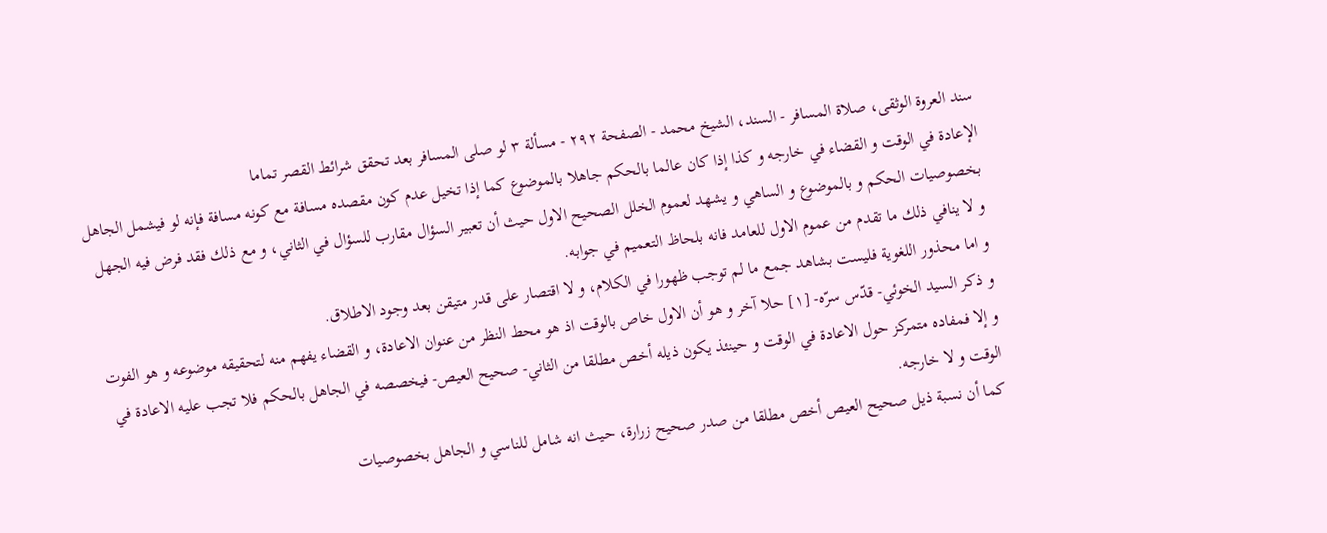سند العروة الوثقى، صلاة المسافر - السند، الشيخ محمد - الصفحة ٢٩٢ - مسألة ٣ لو صلى المسافر بعد تحقق شرائط القصر تماما
الإعادة في الوقت و القضاء في خارجه و كذا إذا كان عالما بالحكم جاهلا بالموضوع كما إذا تخيل عدم كون مقصده مسافة مع كونه مسافة فإنه لو فيشمل الجاهل بخصوصيات الحكم و بالموضوع و الساهي و يشهد لعموم الخلل الصحيح الاول حيث أن تعبير السؤال مقارب للسؤال في الثاني، و مع ذلك فقد فرض فيه الجهل و لا ينافي ذلك ما تقدم من عموم الاول للعامد فانه بلحاظ التعميم في جوابه.
و اما محذور اللغوية فليست بشاهد جمع ما لم توجب ظهورا في الكلام، و لا اقتصار على قدر متيقن بعد وجود الاطلاق.
و ذكر السيد الخوئي- قدّس سرّه- [١] حلا آخر و هو أن الاول خاص بالوقت اذ هو محط النظر من عنوان الاعادة، و القضاء يفهم منه لتحقيقه موضوعه و هو الفوت و إلا فمفاده متمركز حول الاعادة في الوقت و حينئذ يكون ذيله أخص مطلقا من الثاني- صحيح العيص- فيخصصه في الجاهل بالحكم فلا تجب عليه الاعادة في الوقت و لا خارجه.
كما أن نسبة ذيل صحيح العيص أخص مطلقا من صدر صحيح زرارة، حيث انه شامل للناسي و الجاهل بخصوصيات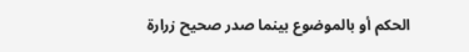الحكم أو بالموضوع بينما صدر صحيح زرارة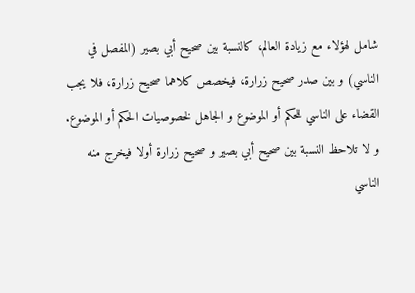شامل لهؤلاء مع زيادة العالم، كالنسبة بين صحيح أبي بصير (المفصل في الناسي) و بين صدر صحيح زرارة، فيخصص كلاهما صحيح زرارة، فلا يجب القضاء على الناسي للحكم أو الموضوع و الجاهل لخصوصيات الحكم أو الموضوع.
و لا تلاحظ النسبة بين صحيح أبي بصير و صحيح زرارة أولا فيخرج منه الناسي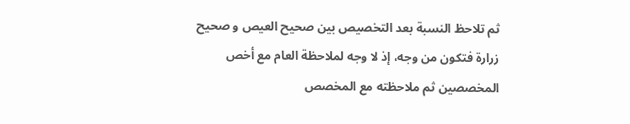ثم تلاحظ النسبة بعد التخصيص بين صحيح العيص و صحيح زرارة فتكون من وجه، إذ لا وجه لملاحظة العام مع أخص المخصصين ثم ملاحظته مع المخصص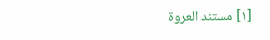[١] مستند العروة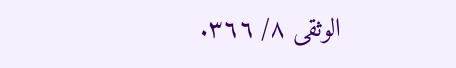الوثقى ٨/ ٣٦٦.